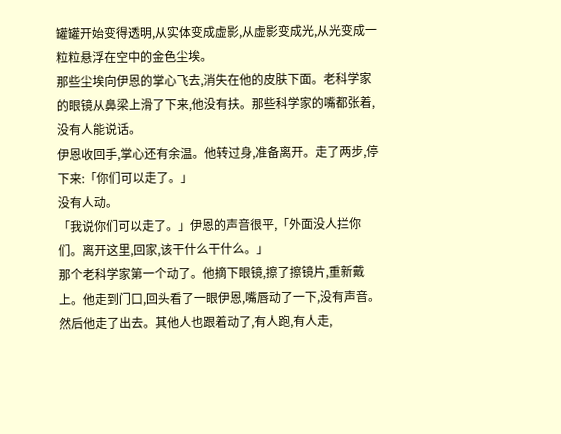罐罐开始变得透明,从实体变成虚影,从虚影变成光,从光变成一粒粒悬浮在空中的金色尘埃。
那些尘埃向伊恩的掌心飞去,消失在他的皮肤下面。老科学家的眼镜从鼻梁上滑了下来,他没有扶。那些科学家的嘴都张着,没有人能说话。
伊恩收回手,掌心还有余温。他转过身,准备离开。走了两步,停下来:「你们可以走了。」
没有人动。
「我说你们可以走了。」伊恩的声音很平,「外面没人拦你们。离开这里,回家,该干什么干什么。」
那个老科学家第一个动了。他摘下眼镜,擦了擦镜片,重新戴上。他走到门口,回头看了一眼伊恩,嘴唇动了一下,没有声音。然后他走了出去。其他人也跟着动了,有人跑,有人走,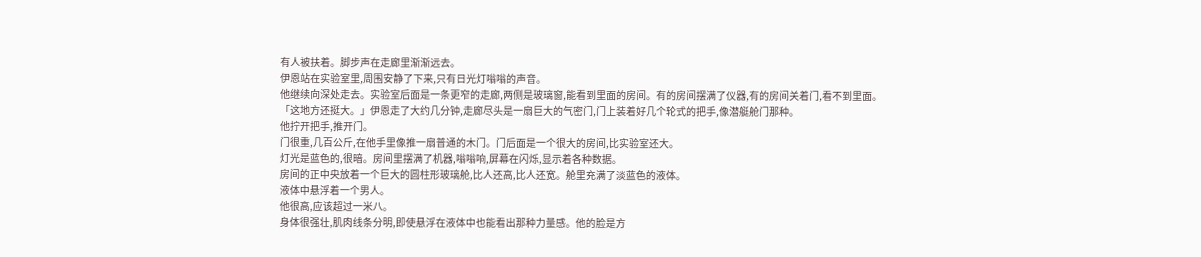有人被扶着。脚步声在走廊里渐渐远去。
伊恩站在实验室里,周围安静了下来,只有日光灯嗡嗡的声音。
他继续向深处走去。实验室后面是一条更窄的走廊,两侧是玻璃窗,能看到里面的房间。有的房间摆满了仪器,有的房间关着门,看不到里面。
「这地方还挺大。」伊恩走了大约几分钟,走廊尽头是一扇巨大的气密门,门上装着好几个轮式的把手,像潜艇舱门那种。
他拧开把手,推开门。
门很重,几百公斤,在他手里像推一扇普通的木门。门后面是一个很大的房间,比实验室还大。
灯光是蓝色的,很暗。房间里摆满了机器,嗡嗡响,屏幕在闪烁,显示着各种数据。
房间的正中央放着一个巨大的圆柱形玻璃舱,比人还高,比人还宽。舱里充满了淡蓝色的液体。
液体中悬浮着一个男人。
他很高,应该超过一米八。
身体很强壮,肌肉线条分明,即使悬浮在液体中也能看出那种力量感。他的脸是方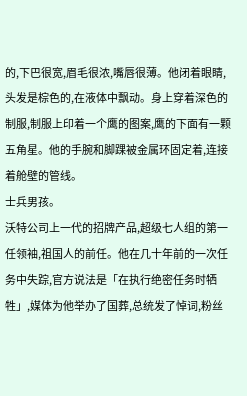的,下巴很宽,眉毛很浓,嘴唇很薄。他闭着眼睛,头发是棕色的,在液体中飘动。身上穿着深色的制服,制服上印着一个鹰的图案,鹰的下面有一颗五角星。他的手腕和脚踝被金属环固定着,连接着舱壁的管线。
士兵男孩。
沃特公司上一代的招牌产品,超级七人组的第一任领袖,祖国人的前任。他在几十年前的一次任务中失踪,官方说法是「在执行绝密任务时牺牲」,媒体为他举办了国葬,总统发了悼词,粉丝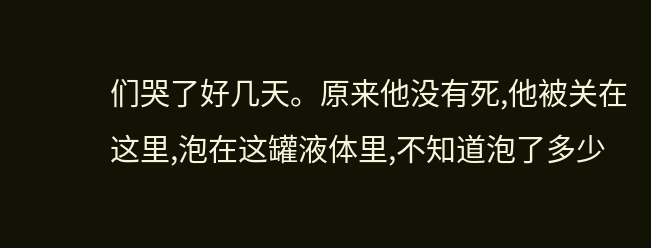们哭了好几天。原来他没有死,他被关在这里,泡在这罐液体里,不知道泡了多少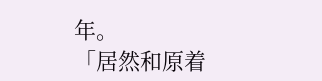年。
「居然和原着